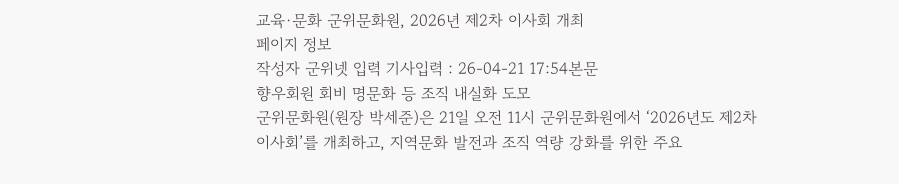교육·문화 군위문화원, 2026년 제2차 이사회 개최
페이지 정보
작성자 군위넷 입력 기사입력 : 26-04-21 17:54본문
향우회원 회비 명문화 등 조직 내실화 도모
군위문화원(원장 박세준)은 21일 오전 11시 군위문화원에서 ‘2026년도 제2차 이사회’를 개최하고, 지역문화 발전과 조직 역량 강화를 위한 주요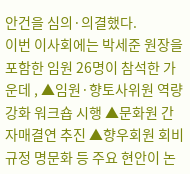안건을 심의·의결했다.
이번 이사회에는 박세준 원장을 포함한 임원 26명이 참석한 가운데 , ▲임원·향토사위원 역량 강화 워크숍 시행 ▲문화원 간 자매결연 추진 ▲향우회원 회비 규정 명문화 등 주요 현안이 논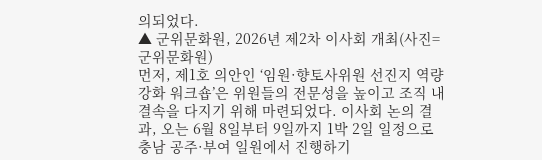의되었다.
▲ 군위문화원, 2026년 제2차 이사회 개최(사진=군위문화원)
먼저, 제1호 의안인 ‘임원·향토사위원 선진지 역량 강화 워크숍’은 위원들의 전문성을 높이고 조직 내 결속을 다지기 위해 마련되었다. 이사회 논의 결과, 오는 6월 8일부터 9일까지 1박 2일 일정으로 충남 공주·부여 일원에서 진행하기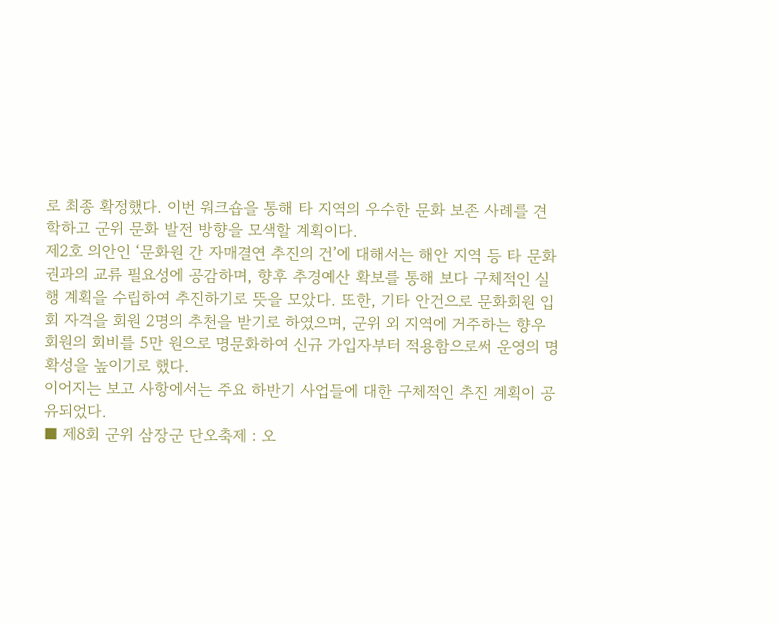로 최종 확정했다. 이번 워크숍을 통해 타 지역의 우수한 문화 보존 사례를 견학하고 군위 문화 발전 방향을 모색할 계획이다.
제2호 의안인 ‘문화원 간 자매결연 추진의 건’에 대해서는 해안 지역 등 타 문화권과의 교류 필요성에 공감하며, 향후 추경예산 확보를 통해 보다 구체적인 실행 계획을 수립하여 추진하기로 뜻을 모았다. 또한, 기타 안건으로 문화회원 입회 자격을 회원 2명의 추천을 받기로 하였으며, 군위 외 지역에 거주하는 향우회원의 회비를 5만 원으로 명문화하여 신규 가입자부터 적용함으로써 운영의 명확성을 높이기로 했다.
이어지는 보고 사항에서는 주요 하반기 사업들에 대한 구체적인 추진 계획이 공유되었다.
■ 제8회 군위 삼장군 단오축제 : 오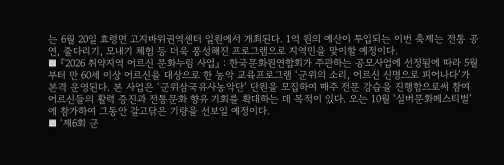는 6월 20일 효령면 고지바위권역센터 일원에서 개최된다. 1억 원의 예산이 투입되는 이번 축제는 전통 공연, 줄다리기, 모내기 체험 등 더욱 풍성해진 프로그램으로 지역민을 맞이할 예정이다.
■ 『2026 취약지역 어르신 문화누림 사업』 : 한국문화원연합회가 주관하는 공모사업에 선정됨에 따라 5월부터 만 60세 이상 어르신을 대상으로 한 농악 교육프로그램 ‘군위의 소리, 어르신 신명으로 피어나다’가 본격 운영된다. 본 사업은 ‘군위삼국유사농악단’ 단원을 모집하여 매주 전문 강습을 진행함으로써 참여 어르신들의 활력 증진과 전통문화 향유 기회를 확대하는 데 목적이 있다. 오는 10월 ‘실버문화페스티벌’에 참가하여 그동안 갈고닦은 기량을 선보일 예정이다.
■ ‘제6회 군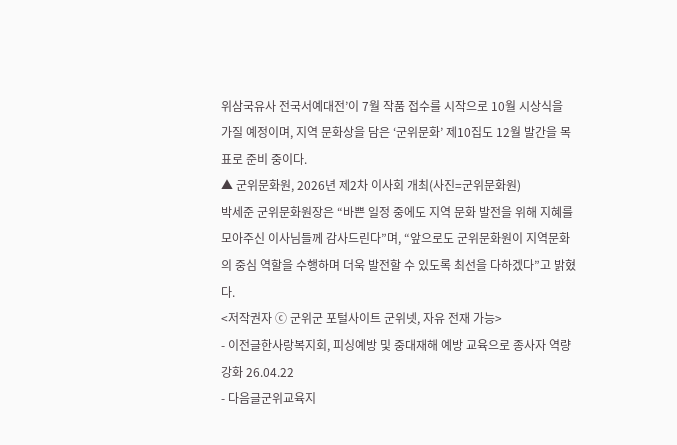위삼국유사 전국서예대전’이 7월 작품 접수를 시작으로 10월 시상식을 가질 예정이며, 지역 문화상을 담은 ‘군위문화’ 제10집도 12월 발간을 목표로 준비 중이다.
▲ 군위문화원, 2026년 제2차 이사회 개최(사진=군위문화원)
박세준 군위문화원장은 “바쁜 일정 중에도 지역 문화 발전을 위해 지혜를 모아주신 이사님들께 감사드린다”며, “앞으로도 군위문화원이 지역문화의 중심 역할을 수행하며 더욱 발전할 수 있도록 최선을 다하겠다”고 밝혔다.
<저작권자 ⓒ 군위군 포털사이트 군위넷, 자유 전재 가능>
- 이전글한사랑복지회, 피싱예방 및 중대재해 예방 교육으로 종사자 역량 강화 26.04.22
- 다음글군위교육지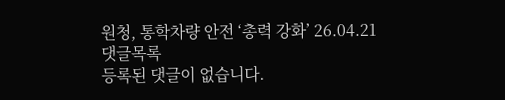원청, 통학차량 안전 ‘총력 강화’ 26.04.21
댓글목록
등록된 댓글이 없습니다.